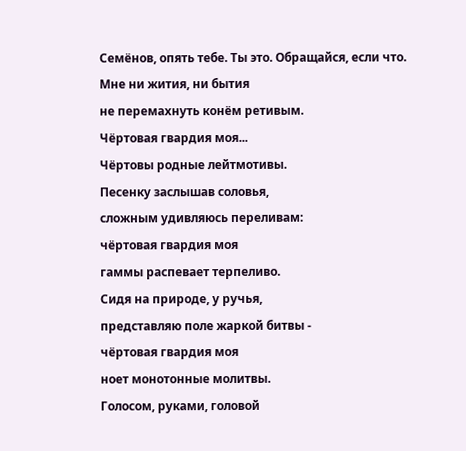Семёнов, опять тебе. Ты это. Обращайся, если что.
Мне ни жития, ни бытия
не перемахнуть конём ретивым.
Чёртовая гвардия моя...
Чёртовы родные лейтмотивы.
Песенку заслышав соловья,
сложным удивляюсь переливам:
чёртовая гвардия моя
гаммы распевает терпеливо.
Сидя на природе, у ручья,
представляю поле жаркой битвы -
чёртовая гвардия моя
ноет монотонные молитвы.
Голосом, руками, головой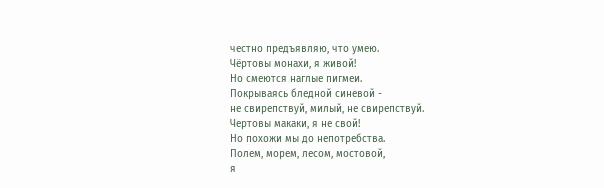честно предъявляю, что умею.
Чёртовы монахи, я живой!
Но смеются наглые пигмеи.
Покрываясь бледной синевой -
не свирепствуй, милый, не свирепствуй.
Чертовы макаки, я не свой!
Но похожи мы до непотребства.
Полем, морем, лесом, мостовой,
я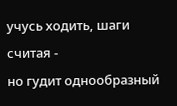учусь ходить, шаги считая -
но гудит однообразный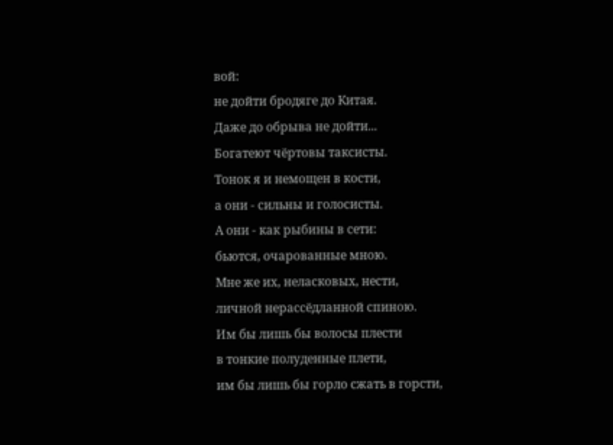вой:
не дойти бродяге до Китая.
Даже до обрыва не дойти...
Богатеют чёртовы таксисты.
Тонок я и немощен в кости,
а они - сильны и голосисты.
А они - как рыбины в сети:
бьются, очарованные мною.
Мне же их, неласковых, нести,
личной нерассёдланной спиною.
Им бы лишь бы волосы плести
в тонкие полуденные плети,
им бы лишь бы горло сжать в горсти,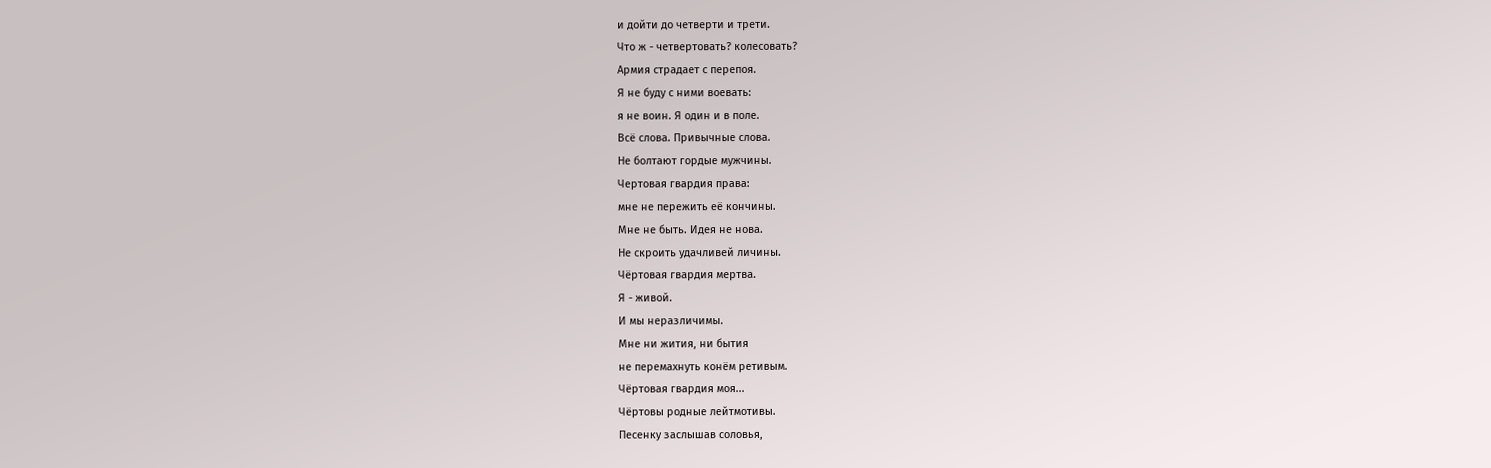и дойти до четверти и трети.
Что ж - четвертовать? колесовать?
Армия страдает с перепоя.
Я не буду с ними воевать:
я не воин. Я один и в поле.
Всё слова. Привычные слова.
Не болтают гордые мужчины.
Чертовая гвардия права:
мне не пережить её кончины.
Мне не быть. Идея не нова.
Не скроить удачливей личины.
Чёртовая гвардия мертва.
Я - живой.
И мы неразличимы.
Мне ни жития, ни бытия
не перемахнуть конём ретивым.
Чёртовая гвардия моя...
Чёртовы родные лейтмотивы.
Песенку заслышав соловья,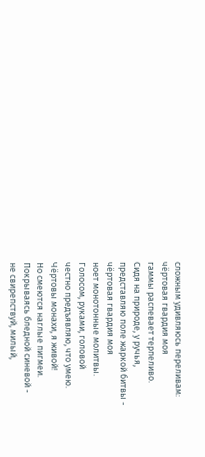сложным удивляюсь переливам:
чёртовая гвардия моя
гаммы распевает терпеливо.
Сидя на природе, у ручья,
представляю поле жаркой битвы -
чёртовая гвардия моя
ноет монотонные молитвы.
Голосом, руками, головой
честно предъявляю, что умею.
Чёртовы монахи, я живой!
Но смеются наглые пигмеи.
Покрываясь бледной синевой -
не свирепствуй, милый,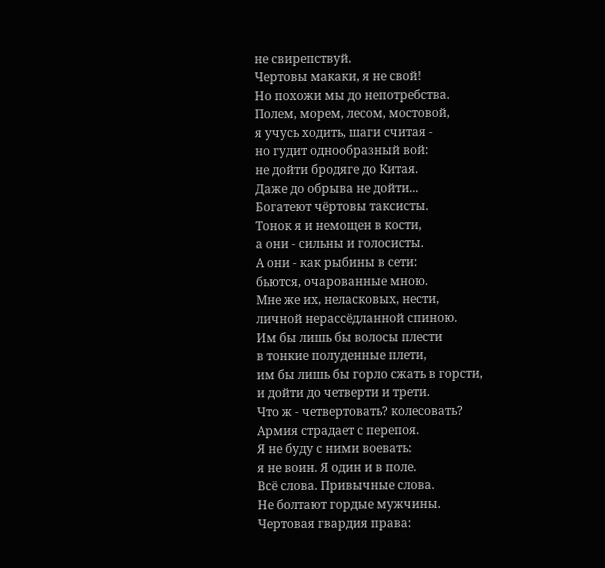не свирепствуй.
Чертовы макаки, я не свой!
Но похожи мы до непотребства.
Полем, морем, лесом, мостовой,
я учусь ходить, шаги считая -
но гудит однообразный вой:
не дойти бродяге до Китая.
Даже до обрыва не дойти...
Богатеют чёртовы таксисты.
Тонок я и немощен в кости,
а они - сильны и голосисты.
А они - как рыбины в сети:
бьются, очарованные мною.
Мне же их, неласковых, нести,
личной нерассёдланной спиною.
Им бы лишь бы волосы плести
в тонкие полуденные плети,
им бы лишь бы горло сжать в горсти,
и дойти до четверти и трети.
Что ж - четвертовать? колесовать?
Армия страдает с перепоя.
Я не буду с ними воевать:
я не воин. Я один и в поле.
Всё слова. Привычные слова.
Не болтают гордые мужчины.
Чертовая гвардия права: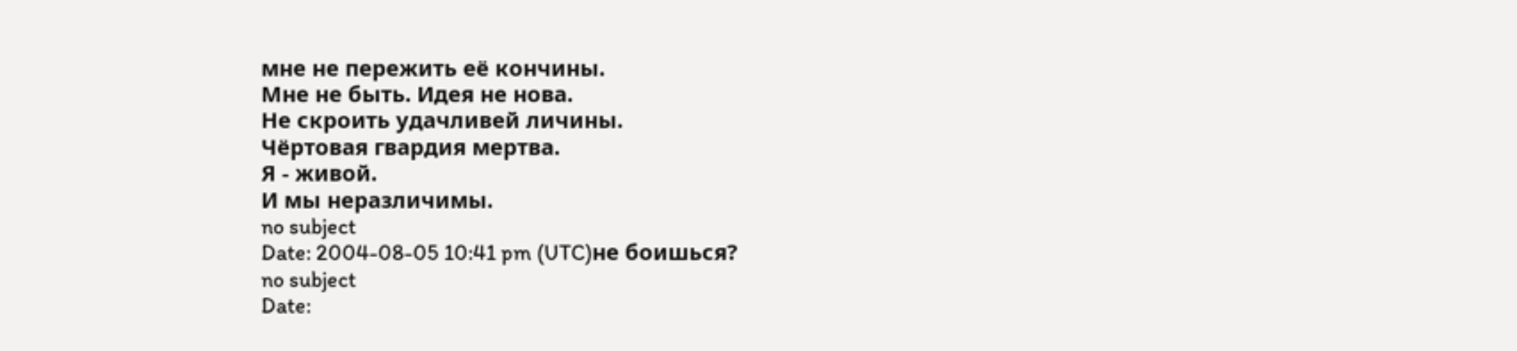мне не пережить её кончины.
Мне не быть. Идея не нова.
Не скроить удачливей личины.
Чёртовая гвардия мертва.
Я - живой.
И мы неразличимы.
no subject
Date: 2004-08-05 10:41 pm (UTC)не боишься?
no subject
Date: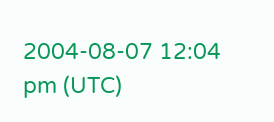2004-08-07 12:04 pm (UTC)